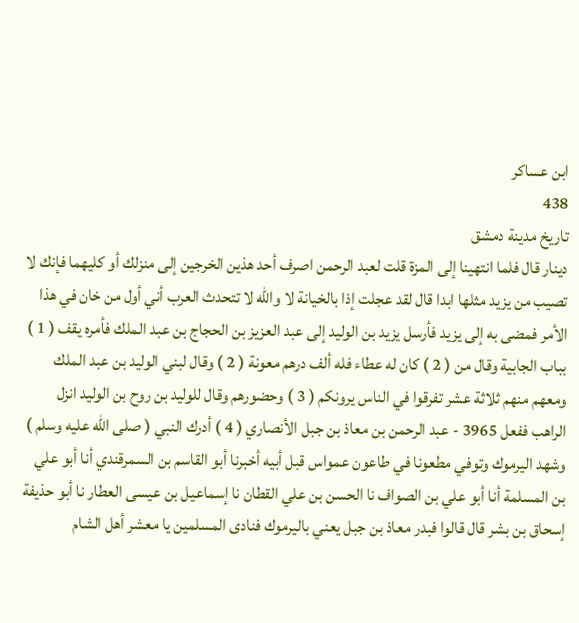ابن عساكر
438
تاريخ مدينة دمشق
دينار قال فلما انتهينا إلى المزة قلت لعبد الرحمن اصرف أحد هذين الخرجين إلى منزلك أو كليهما فإنك لا تصيب من يزيد مثلها ابدا قال لقد عجلت إذا بالخيانة لا والله لا تتحدث العرب أني أول من خان في هذا الأمر فمضى به إلى يزيد فأرسل يزيد بن الوليد إلى عبد العزيز بن الحجاج بن عبد الملك فأمره يقف ( 1 ) بباب الجابية وقال من ( 2 ) كان له عطاء فله ألف درهم معونة ( 2 ) وقال لبني الوليد بن عبد الملك ومعهم منهم ثلاثة عشر تفرقوا في الناس يرونكم ( 3 ) وحضورهم وقال للوليد بن روح بن الوليد انزل الراهب ففعل 3965 - عبد الرحمن بن معاذ بن جبل الأنصاري ( 4 ) أدرك النبي ( صلى الله عليه وسلم ) وشهد اليرموك وتوفي مطعونا في طاعون عمواس قبل أبيه أخبرنا أبو القاسم بن السمرقندي أنا أبو علي بن المسلمة أنا أبو علي بن الصواف نا الحسن بن علي القطان نا إسماعيل بن عيسى العطار نا أبو حذيفة إسحاق بن بشر قال قالوا فبدر معاذ بن جبل يعني باليرموك فنادى المسلمين يا معشر أهل الشام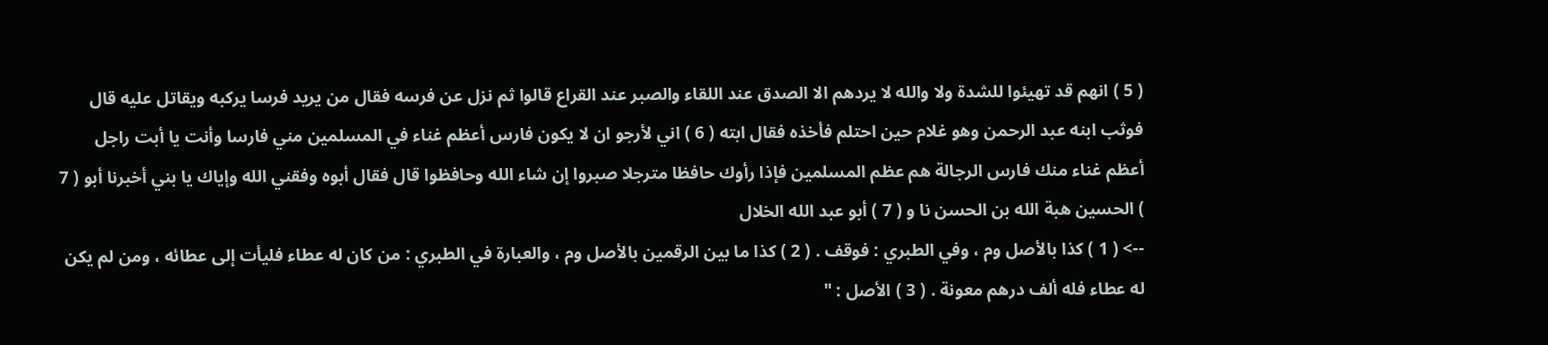( 5 ) انهم قد تهيئوا للشدة ولا والله لا يردهم الا الصدق عند اللقاء والصبر عند القراع قالوا ثم نزل عن فرسه فقال من يريد فرسا يركبه ويقاتل عليه قال فوثب ابنه عبد الرحمن وهو غلام حين احتلم فأخذه فقال ابته ( 6 ) اني لأرجو ان لا يكون فارس أعظم غناء في المسلمين مني فارسا وأنت يا أبت راجل أعظم غناء منك فارس الرجالة هم عظم المسلمين فإذا رأوك حافظا مترجلا صبروا إن شاء الله وحافظوا قال فقال أبوه وفقني الله وإياك يا بني أخبرنا أبو ( 7 ) الحسين هبة الله بن الحسن نا و ( 7 ) أبو عبد الله الخلال
--> ( 1 ) كذا بالأصل وم ، وفي الطبري : فوقف . ( 2 ) كذا ما بين الرقمين بالأصل وم ، والعبارة في الطبري : من كان له عطاء فليأت إلى عطائه ، ومن لم يكن له عطاء فله ألف درهم معونة . ( 3 ) الأصل : "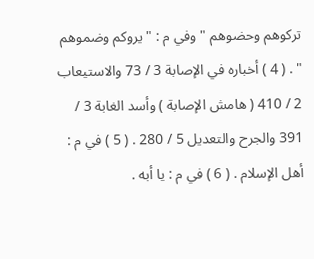تركوهم وحضوهم " وفي م : " يروكم وضموهم " . ( 4 ) أخباره في الإصابة 3 / 73 والاستيعاب 2 / 410 ( هامش الإصابة ) وأسد الغابة 3 / 391 والجرح والتعديل 5 / 280 . ( 5 ) في م : أهل الإسلام . ( 6 ) في م : يا أبه .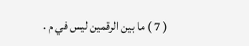( 7 ) ما بين الرقمين ليس في م .